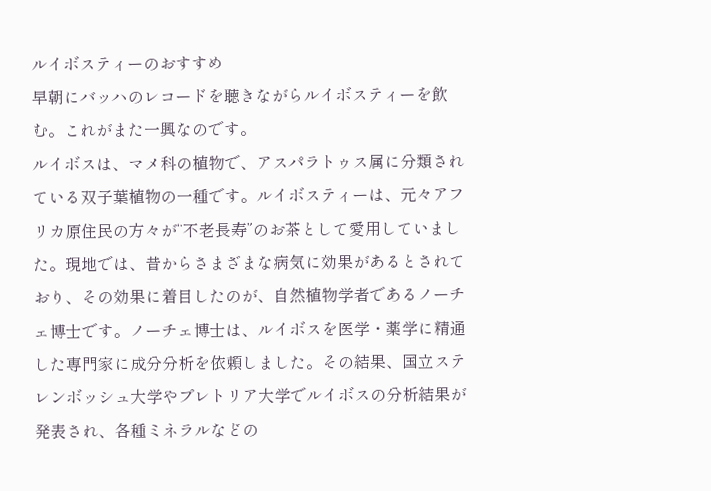ルイボスティーのおすすめ
早朝にバッハのレコードを聴きながらルイボスティーを飲む。これがまた一興なのです。
ルイボスは、マメ科の植物で、アスパラトゥス属に分類されている双子葉植物の一種です。ルイボスティーは、元々アフリカ原住民の方々が“不老長寿”のお茶として愛用していました。現地では、昔からさまざまな病気に効果があるとされており、その効果に着目したのが、自然植物学者であるノーチェ博士です。ノーチェ博士は、ルイボスを医学・薬学に精通した専門家に成分分析を依頼しました。その結果、国立ステレンボッシュ大学やプレトリア大学でルイボスの分析結果が発表され、各種ミネラルなどの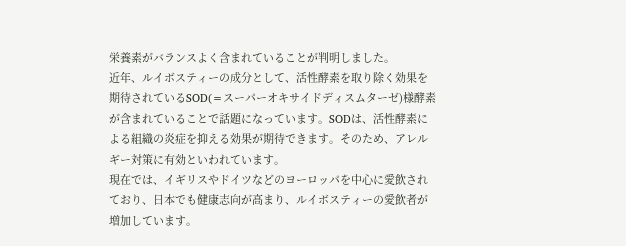栄養素がバランスよく含まれていることが判明しました。
近年、ルイボスティーの成分として、活性酵素を取り除く効果を期待されているSOD(=スーパーオキサイドディスムターゼ)様酵素が含まれていることで話題になっています。SODは、活性酵素による組織の炎症を抑える効果が期待できます。そのため、アレルギー対策に有効といわれています。
現在では、イギリスやドイツなどのヨーロッパを中心に愛飲されており、日本でも健康志向が高まり、ルイボスティーの愛飲者が増加しています。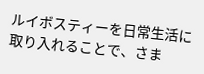ルイボスティーを日常生活に取り入れることで、さま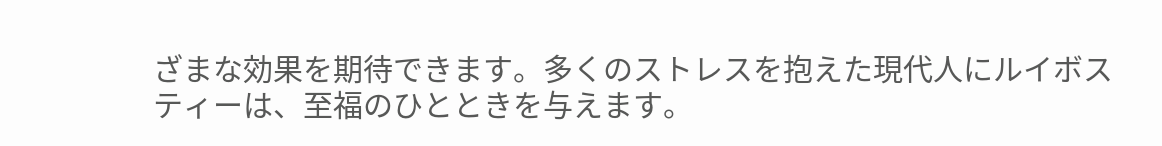ざまな効果を期待できます。多くのストレスを抱えた現代人にルイボスティーは、至福のひとときを与えます。